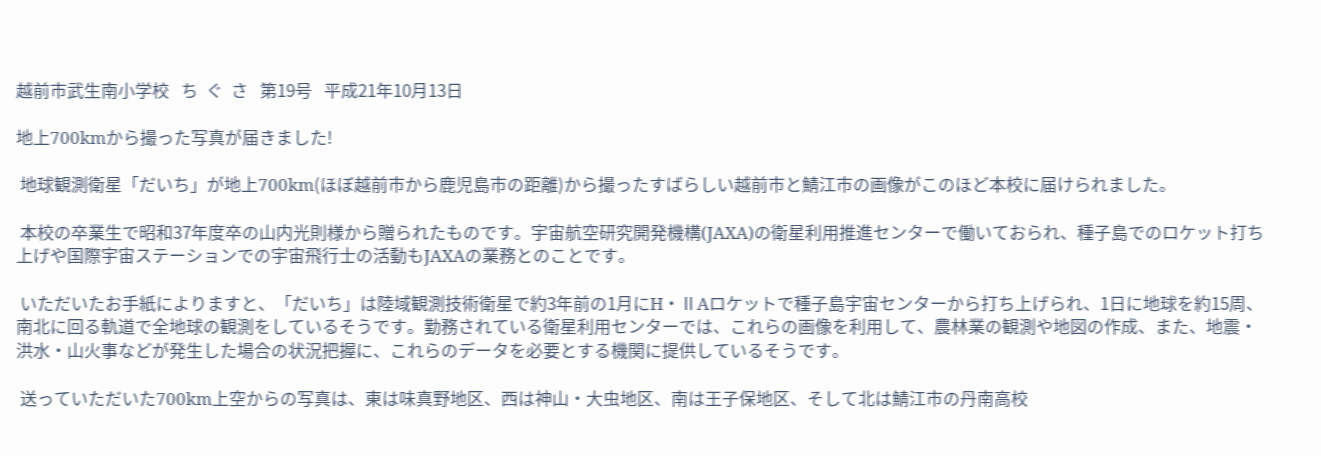越前市武生南小学校   ち  ぐ  さ   第19号   平成21年10月13日

地上700kmから撮った写真が届きました!

 地球観測衛星「だいち」が地上700km(ほぼ越前市から鹿児島市の距離)から撮ったすばらしい越前市と鯖江市の画像がこのほど本校に届けられました。

 本校の卒業生で昭和37年度卒の山内光則様から贈られたものです。宇宙航空研究開発機構(JAXA)の衛星利用推進センターで働いておられ、種子島でのロケット打ち上げや国際宇宙ステーションでの宇宙飛行士の活動もJAXAの業務とのことです。

 いただいたお手紙によりますと、「だいち」は陸域観測技術衛星で約3年前の1月にH・ⅡAロケットで種子島宇宙センターから打ち上げられ、1日に地球を約15周、南北に回る軌道で全地球の観測をしているそうです。勤務されている衛星利用センターでは、これらの画像を利用して、農林業の観測や地図の作成、また、地震・洪水・山火事などが発生した場合の状況把握に、これらのデータを必要とする機関に提供しているそうです。

 送っていただいた700km上空からの写真は、東は味真野地区、西は神山・大虫地区、南は王子保地区、そして北は鯖江市の丹南高校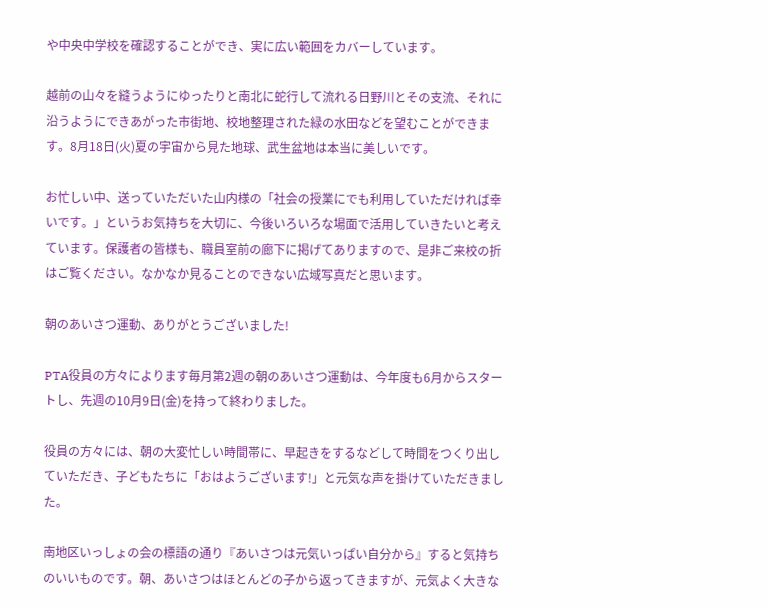や中央中学校を確認することができ、実に広い範囲をカバーしています。

越前の山々を縫うようにゆったりと南北に蛇行して流れる日野川とその支流、それに沿うようにできあがった市街地、校地整理された緑の水田などを望むことができます。8月18日(火)夏の宇宙から見た地球、武生盆地は本当に美しいです。

お忙しい中、送っていただいた山内様の「社会の授業にでも利用していただければ幸いです。」というお気持ちを大切に、今後いろいろな場面で活用していきたいと考えています。保護者の皆様も、職員室前の廊下に掲げてありますので、是非ご来校の折はご覧ください。なかなか見ることのできない広域写真だと思います。

朝のあいさつ運動、ありがとうございました!

PTA役員の方々によります毎月第2週の朝のあいさつ運動は、今年度も6月からスタートし、先週の10月9日(金)を持って終わりました。

役員の方々には、朝の大変忙しい時間帯に、早起きをするなどして時間をつくり出していただき、子どもたちに「おはようございます!」と元気な声を掛けていただきました。

南地区いっしょの会の標語の通り『あいさつは元気いっぱい自分から』すると気持ちのいいものです。朝、あいさつはほとんどの子から返ってきますが、元気よく大きな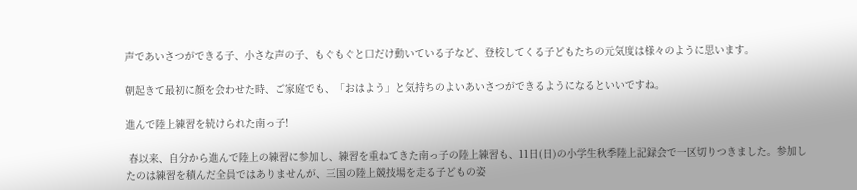声であいさつができる子、小さな声の子、もぐもぐと口だけ動いている子など、登校してくる子どもたちの元気度は様々のように思います。

朝起きて最初に顔を会わせた時、ご家庭でも、「おはよう」と気持ちのよいあいさつができるようになるといいですね。

進んで陸上練習を続けられた南っ子!

 春以来、自分から進んで陸上の練習に参加し、練習を重ねてきた南っ子の陸上練習も、11日(日)の小学生秋季陸上記録会で一区切りつきました。参加したのは練習を積んだ全員ではありませんが、三国の陸上競技場を走る子どもの姿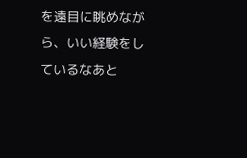を遠目に眺めながら、いい経験をしているなあと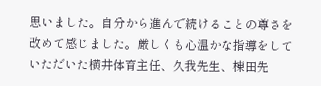思いました。自分から進んで続けることの尊さを改めて感じました。厳しくも心温かな指導をしていただいた横井体育主任、久我先生、棟田先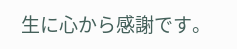生に心から感謝です。